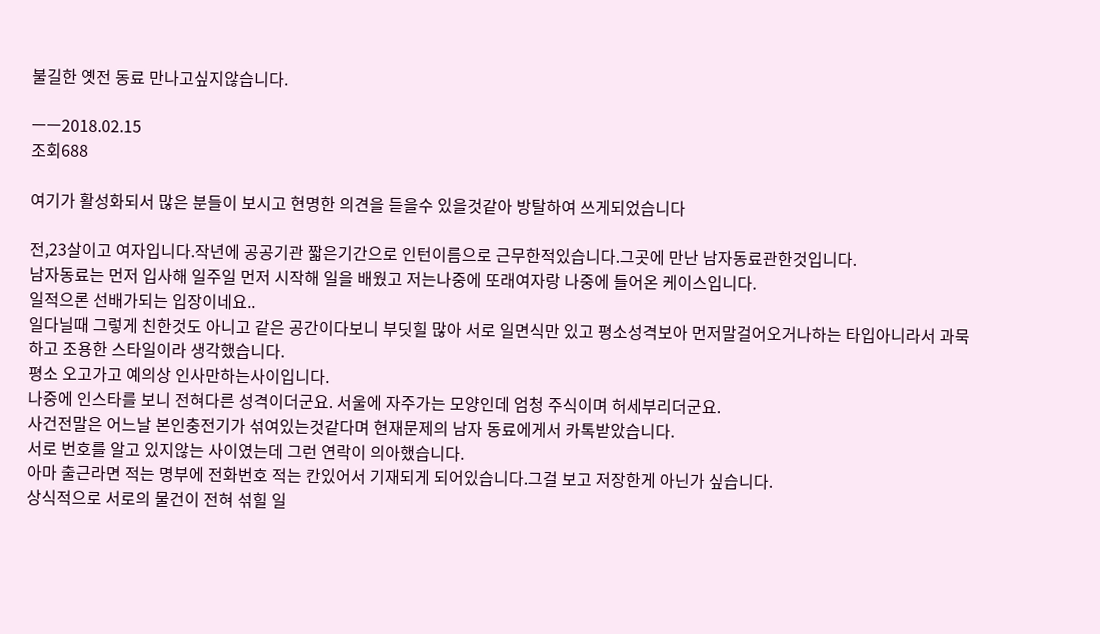불길한 옛전 동료 만나고싶지않습니다.

ㅡㅡ2018.02.15
조회688

여기가 활성화되서 많은 분들이 보시고 현명한 의견을 듣을수 있을것같아 방탈하여 쓰게되었습니다

전,23살이고 여자입니다.작년에 공공기관 짧은기간으로 인턴이름으로 근무한적있습니다.그곳에 만난 남자동료관한것입니다.
남자동료는 먼저 입사해 일주일 먼저 시작해 일을 배웠고 저는나중에 또래여자랑 나중에 들어온 케이스입니다.
일적으론 선배가되는 입장이네요..
일다닐때 그렇게 친한것도 아니고 같은 공간이다보니 부딧힐 많아 서로 일면식만 있고 평소성격보아 먼저말걸어오거나하는 타입아니라서 과묵하고 조용한 스타일이라 생각했습니다.
평소 오고가고 예의상 인사만하는사이입니다.
나중에 인스타를 보니 전혀다른 성격이더군요. 서울에 자주가는 모양인데 엄청 주식이며 허세부리더군요.
사건전말은 어느날 본인충전기가 섞여있는것같다며 현재문제의 남자 동료에게서 카톡받았습니다.
서로 번호를 알고 있지않는 사이였는데 그런 연락이 의아했습니다.
아마 출근라면 적는 명부에 전화번호 적는 칸있어서 기재되게 되어있습니다.그걸 보고 저장한게 아닌가 싶습니다.
상식적으로 서로의 물건이 전혀 섞힐 일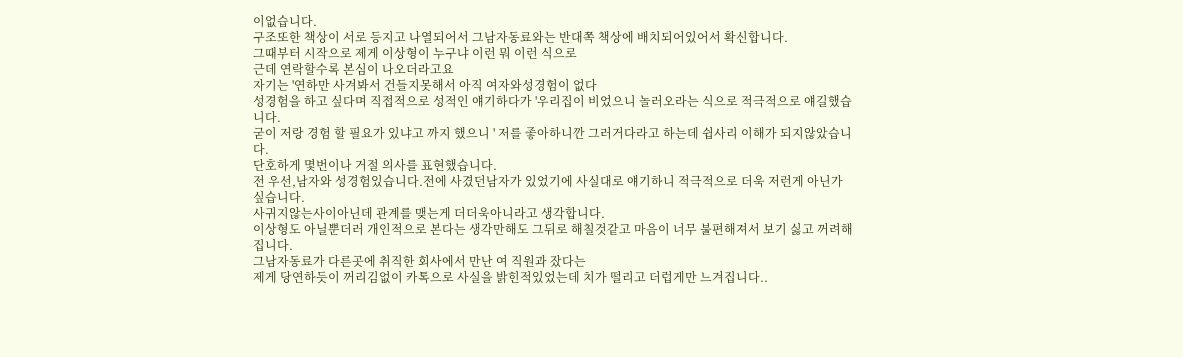이없습니다.
구조또한 책상이 서로 등지고 나열되어서 그남자동료와는 반대쪽 책상에 배치되어있어서 확신합니다.
그때부터 시작으로 제게 이상형이 누구냐 이런 뭐 이런 식으로
근데 연락할수록 본심이 나오더라고요
자기는 '연하만 사겨봐서 건들지못해서 아직 여자와성경험이 없다
성경험을 하고 싶다며 직접적으로 성적인 얘기하다가 '우리집이 비었으니 놀러오라는 식으로 적극적으로 얘길했습니다.
굳이 저랑 경험 할 필요가 있냐고 까지 했으니 ' 저를 좋아하니깐 그러거다라고 하는데 쉽사리 이해가 되지않았습니다.
단호하게 몇번이나 거절 의사를 표현했습니다.
전 우선,남자와 성경험있습니다.전에 사겼던남자가 있었기에 사실대로 얘기하니 적극적으로 더욱 저런게 아닌가 싶습니다.
사귀지않는사이아닌데 관계를 맺는게 더더욱아니라고 생각합니다.
이상형도 아닐뿐더러 개인적으로 본다는 생각만해도 그뒤로 해칠것같고 마음이 너무 불편해져서 보기 싫고 꺼려해집니다.
그남자동료가 다른곳에 취직한 회사에서 만난 여 직원과 잤다는
제게 당연하듯이 꺼리김없이 카톡으로 사실을 밝힌적있었는데 치가 떨리고 더럽게만 느겨집니다..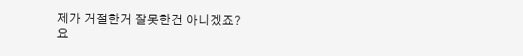제가 거절한거 잘못한건 아니겠죠?
요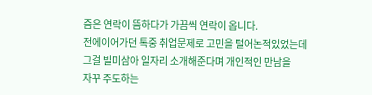즘은 연락이 뜸하다가 가끔씩 연락이 옵니다.
전에이어가던 톡중 취업문제로 고민을 털어논적있었는데
그걸 빌미삼아 일자리 소개해준다며 개인적인 만남을
자꾸 주도하는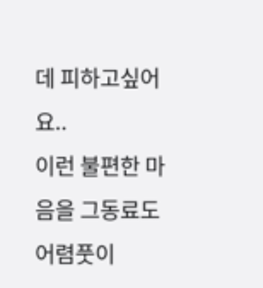데 피하고싶어요..
이런 불편한 마음을 그동료도 어렴풋이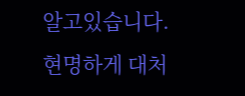알고있습니다.
현명하게 대처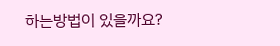하는방법이 있을까요?